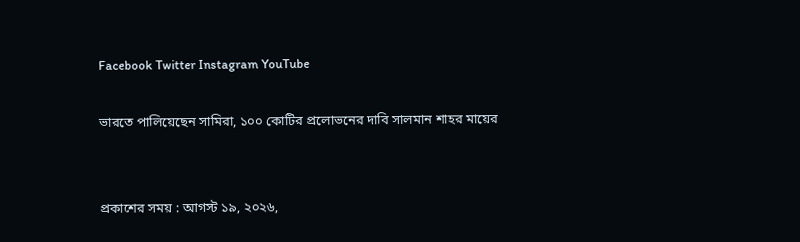Facebook Twitter Instagram YouTube

ভারতে পালিয়েছেন সামিরা, ১০০ কোটির প্রলোভনের দাবি সালমান শাহর মায়ের


প্রকাশের সময় : আগস্ট ১৯, ২০২৬,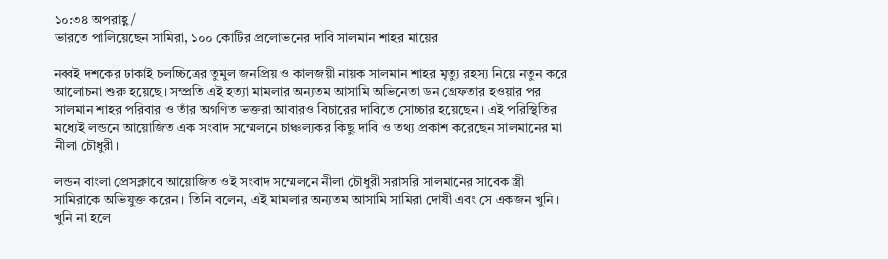১০:৩৪ অপরাহ্ণ /
ভারতে পালিয়েছেন সামিরা, ১০০ কোটির প্রলোভনের দাবি সালমান শাহর মায়ের

নব্বই দশকের ঢাকাই চলচ্চিত্রের তুমুল জনপ্রিয় ও কালজয়ী নায়ক সালমান শাহর মৃত্যু রহস্য নিয়ে নতুন করে আলোচনা শুরু হয়েছে। সম্প্রতি এই হত্যা মামলার অন্যতম আসামি অভিনেতা ডন গ্রেফতার হওয়ার পর সালমান শাহর পরিবার ও তাঁর অগণিত ভক্তরা আবারও বিচারের দাবিতে সোচ্চার হয়েছেন। এই পরিস্থিতির মধ্যেই লন্ডনে আয়োজিত এক সংবাদ সম্মেলনে চাঞ্চল্যকর কিছু দাবি ও তথ্য প্রকাশ করেছেন সালমানের মা নীলা চৌধুরী।

লন্ডন বাংলা প্রেসক্লাবে আয়োজিত ওই সংবাদ সম্মেলনে নীলা চৌধুরী সরাসরি সালমানের সাবেক স্ত্রী সামিরাকে অভিযুক্ত করেন। তিনি বলেন, এই মামলার অন্যতম আসামি সামিরা দোষী এবং সে একজন খুনি। খুনি না হলে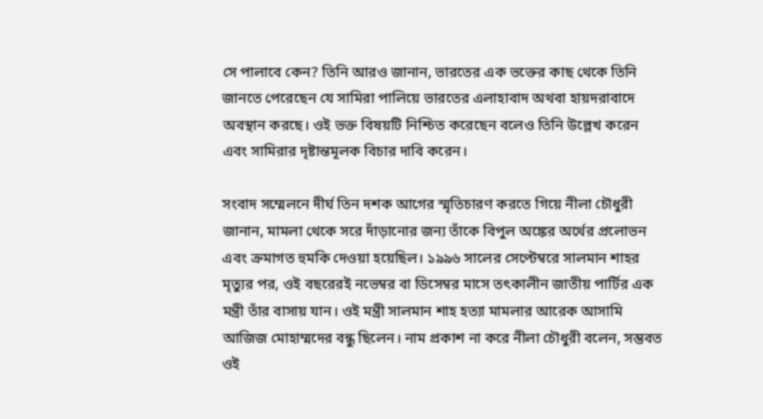সে পালাবে কেন? তিনি আরও জানান, ভারতের এক ভক্তের কাছ থেকে তিনি জানতে পেরেছেন যে সামিরা পালিয়ে ভারতের এলাহাবাদ অথবা হায়দরাবাদে অবস্থান করছে। ওই ভক্ত বিষয়টি নিশ্চিত করেছেন বলেও তিনি উল্লেখ করেন এবং সামিরার দৃষ্টান্তমূলক বিচার দাবি করেন।

সংবাদ সম্মেলনে দীর্ঘ তিন দশক আগের স্মৃতিচারণ করতে গিয়ে নীলা চৌধুরী জানান, মামলা থেকে সরে দাঁড়ানোর জন্য তাঁকে বিপুল অঙ্কের অর্থের প্রলোভন এবং ক্রমাগত হুমকি দেওয়া হয়েছিল। ১৯৯৬ সালের সেপ্টেম্বরে সালমান শাহর মৃত্যুর পর, ওই বছরেরই নভেম্বর বা ডিসেম্বর মাসে তৎকালীন জাতীয় পার্টির এক মন্ত্রী তাঁর বাসায় যান। ওই মন্ত্রী সালমান শাহ হত্যা মামলার আরেক আসামি আজিজ মোহাম্মদের বন্ধু ছিলেন। নাম প্রকাশ না করে নীলা চৌধুরী বলেন, সম্ভবত ওই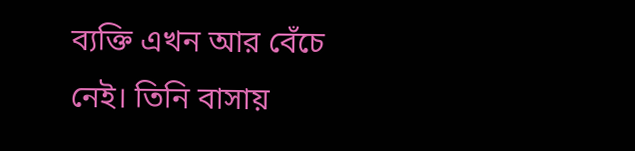ব্যক্তি এখন আর বেঁচে নেই। তিনি বাসায়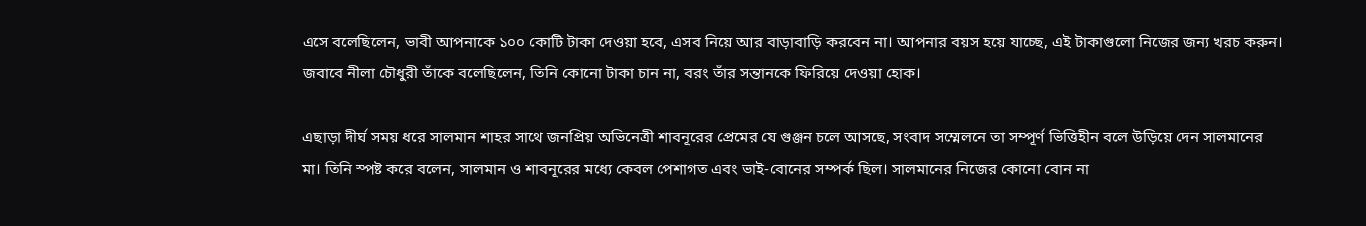এসে বলেছিলেন, ভাবী আপনাকে ১০০ কোটি টাকা দেওয়া হবে, এসব নিয়ে আর বাড়াবাড়ি করবেন না। আপনার বয়স হয়ে যাচ্ছে, এই টাকাগুলো নিজের জন্য খরচ করুন। জবাবে নীলা চৌধুরী তাঁকে বলেছিলেন, তিনি কোনো টাকা চান না, বরং তাঁর সন্তানকে ফিরিয়ে দেওয়া হোক।

এছাড়া দীর্ঘ সময় ধরে সালমান শাহর সাথে জনপ্রিয় অভিনেত্রী শাবনূরের প্রেমের যে গুঞ্জন চলে আসছে, সংবাদ সম্মেলনে তা সম্পূর্ণ ভিত্তিহীন বলে উড়িয়ে দেন সালমানের মা। তিনি স্পষ্ট করে বলেন, সালমান ও শাবনূরের মধ্যে কেবল পেশাগত এবং ভাই-বোনের সম্পর্ক ছিল। সালমানের নিজের কোনো বোন না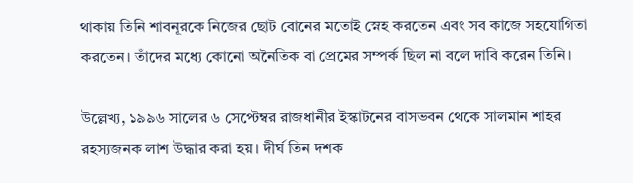থাকায় তিনি শাবনূরকে নিজের ছোট বোনের মতোই স্নেহ করতেন এবং সব কাজে সহযোগিতা করতেন। তাঁদের মধ্যে কোনো অনৈতিক বা প্রেমের সম্পর্ক ছিল না বলে দাবি করেন তিনি।

উল্লেখ্য, ১৯৯৬ সালের ৬ সেপ্টেম্বর রাজধানীর ইস্কাটনের বাসভবন থেকে সালমান শাহর রহস্যজনক লাশ উদ্ধার করা হয়। দীর্ঘ তিন দশক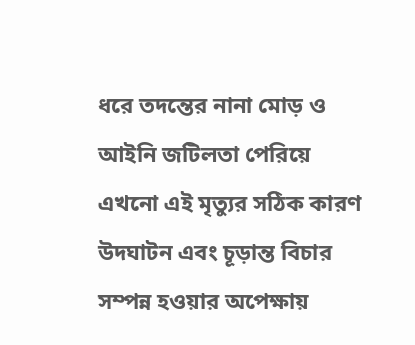ধরে তদন্তের নানা মোড় ও আইনি জটিলতা পেরিয়ে এখনো এই মৃত্যুর সঠিক কারণ উদঘাটন এবং চূড়ান্ত বিচার সম্পন্ন হওয়ার অপেক্ষায়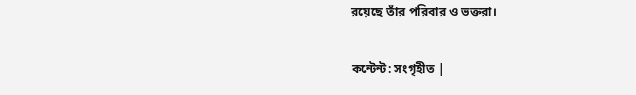রয়েছে তাঁর পরিবার ও ভক্তরা।

কন্টেন্ট: সংগৃহীত |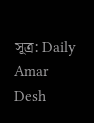সূত্র: Daily Amar Desh